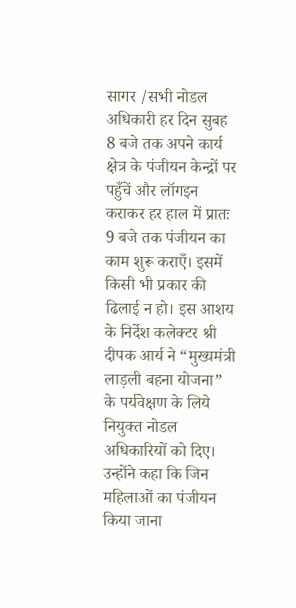सागर /सभी नोडल अधिकारी हर दिन सुबह 8 बजे तक अपने कार्य क्षेत्र के पंजीयन केन्द्रों पर पहुँचें और लॉगइन कराकर हर हाल में प्रातः 9 बजे तक पंजीयन का काम शुरू कराएँ। इसमें किसी भी प्रकार की ढिलाई न हो। इस आशय के निर्देश कलेक्टर श्री दीपक आर्य ने “मुख्यमंत्री लाड़ली बहना योजना” के पर्यवेक्षण के लिये नियुक्त नोडल अधिकारियों को दिए। उन्होंने कहा कि जिन महिलाओं का पंजीयन किया जाना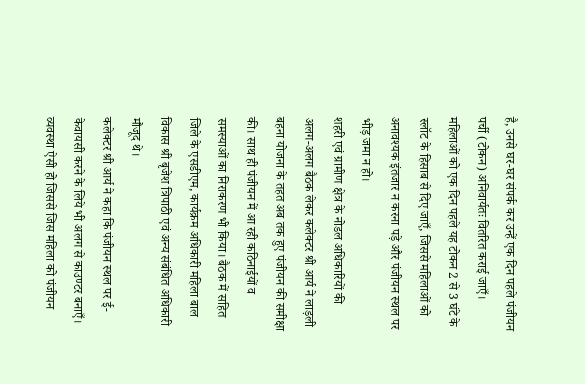है, उनसे घर-घर संपर्क कर उन्हें एक दिन पहले पंजीयन पर्ची (टोकन) अनिवार्यतः वितरित कराई जाएँ। महिलाओं को एक दिन पहले यह टोकन 2 से 3 घंटे के स्लॉट के हिसाब से दिए जाएँ, जिससे महिलाओं को अनावश्यक इंतजार न करना पड़े और पंजीयन स्थल पर भीड़ जमा न हो।
शहरी एवं ग्रामीण क्षेत्र के नोडल अधिकारियों की अलग-अलग बैठक लेकर कलेक्टर श्री आर्य ने लाड़ली बहना योजना के तहत अब तक हुए पंजीयन की समीक्षा की। साथ ही पंजीयन में आ रही कठिनाईयों व समस्याओं का निराकरण भी किया। बैठक में सहित जिले के एसडीएम, कार्यक्रम अधिकारी महिला बाल विकास श्री बृजेश त्रिपाठी एवं अन्य संबंधित अधिकारी मौजूद थे।
कलेक्टर श्री आर्य ने कहा कि पंजीयन स्थल पर ई-केवायसी करने के लिये भी अलग से काउण्टर बनाएँ। व्यवस्था ऐसी हो जिससे जिस महिला को पंजीयन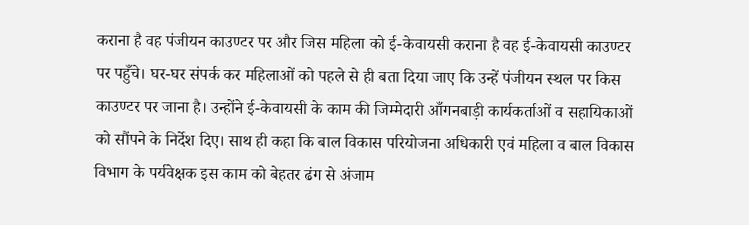कराना है वह पंजीयन काउण्टर पर और जिस महिला को ई-केवायसी कराना है वह ई-केवायसी काउण्टर पर पहुँचे। घर-घर संपर्क कर महिलाओं को पहले से ही बता दिया जाए कि उन्हें पंजीयन स्थल पर किस काउण्टर पर जाना है। उन्होंने ई-केवायसी के काम की जिम्मेदारी आँगनबाड़ी कार्यकर्ताओं व सहायिकाओं को सौंपने के निर्देश दिए। साथ ही कहा कि बाल विकास परियोजना अधिकारी एवं महिला व बाल विकास विभाग के पर्यवेक्षक इस काम को बेहतर ढंग से अंजाम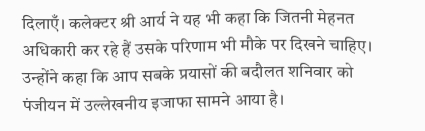दिलाएँ। कलेक्टर श्री आर्य ने यह भी कहा कि जितनी मेहनत अधिकारी कर रहे हैं उसके परिणाम भी मौके पर दिखने चाहिए। उन्होंने कहा कि आप सबके प्रयासों की बदौलत शनिवार को पंजीयन में उल्लेखनीय इजाफा सामने आया है।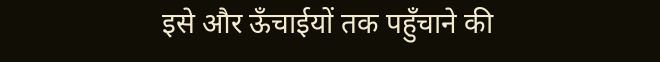इसे और ऊँचाईयों तक पहुँचाने की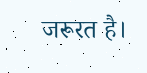जरूरत है।